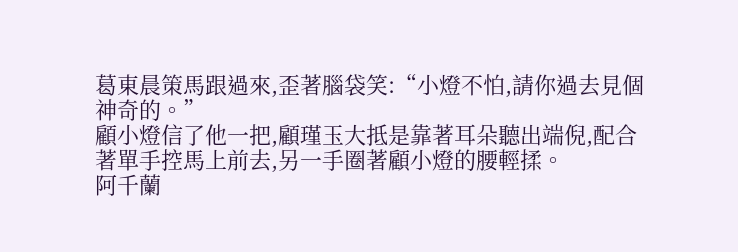葛東晨策馬跟過來,歪著腦袋笑:“小燈不怕,請你過去見個神奇的。”
顧小燈信了他一把,顧瑾玉大抵是靠著耳朵聽出端倪,配合著單手控馬上前去,另一手圈著顧小燈的腰輕揉。
阿千蘭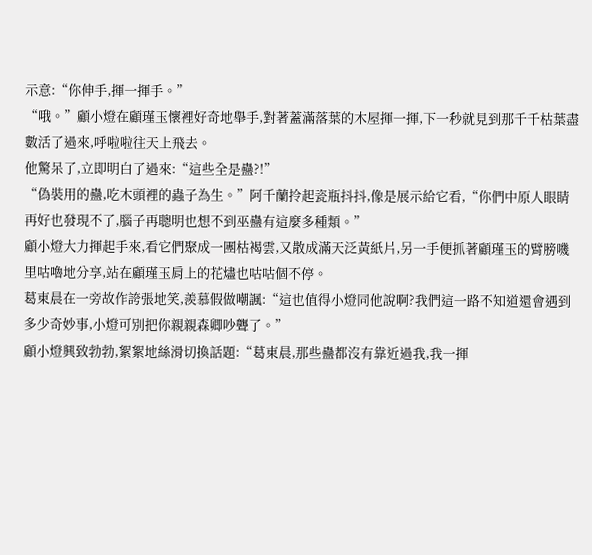示意:“你伸手,揮一揮手。”
“哦。”顧小燈在顧瑾玉懷裡好奇地舉手,對著蓋滿落葉的木屋揮一揮,下一秒就見到那千千枯葉盡數活了過來,呼啦啦往天上飛去。
他驚呆了,立即明白了過來:“這些全是蠱?!”
“偽裝用的蠱,吃木頭裡的蟲子為生。”阿千蘭拎起瓷瓶抖抖,像是展示給它看,“你們中原人眼睛再好也發現不了,腦子再聰明也想不到巫蠱有這麼多種類。”
顧小燈大力揮起手來,看它們聚成一團枯褐雲,又散成滿天泛黃紙片,另一手便抓著顧瑾玉的臂膀嘰里咕嚕地分享,站在顧瑾玉肩上的花燼也咕咕個不停。
葛東晨在一旁故作誇張地笑,羨慕假做嘲諷:“這也值得小燈同他說啊?我們這一路不知道還會遇到多少奇妙事,小燈可別把你親親森卿吵聾了。”
顧小燈興致勃勃,絮絮地絲滑切換話題:“葛東晨,那些蠱都沒有靠近過我,我一揮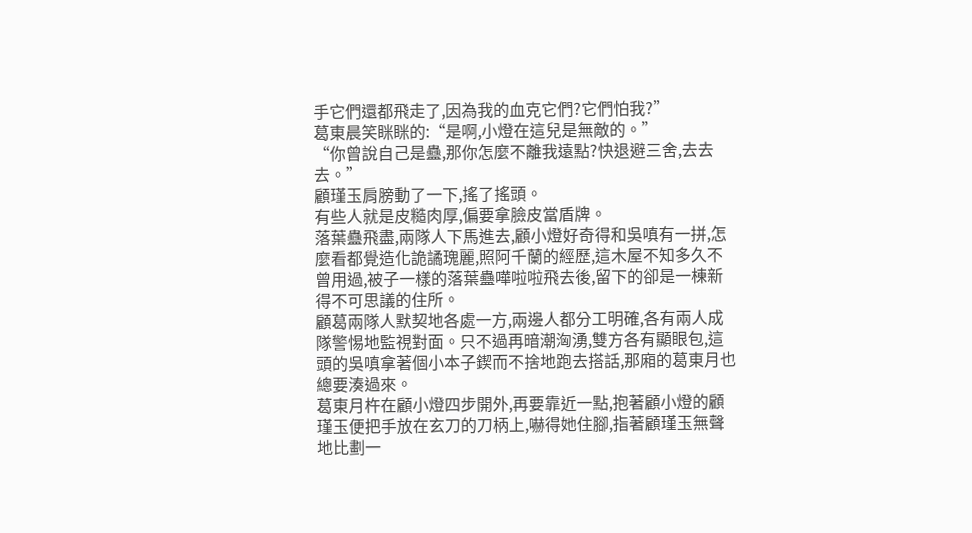手它們還都飛走了,因為我的血克它們?它們怕我?”
葛東晨笑眯眯的:“是啊,小燈在這兒是無敵的。”
“你曾說自己是蠱,那你怎麼不離我遠點?快退避三舍,去去去。”
顧瑾玉肩膀動了一下,搖了搖頭。
有些人就是皮糙肉厚,偏要拿臉皮當盾牌。
落葉蠱飛盡,兩隊人下馬進去,顧小燈好奇得和吳嗔有一拼,怎麼看都覺造化詭譎瑰麗,照阿千蘭的經歷,這木屋不知多久不曾用過,被子一樣的落葉蠱嘩啦啦飛去後,留下的卻是一棟新得不可思議的住所。
顧葛兩隊人默契地各處一方,兩邊人都分工明確,各有兩人成隊警惕地監視對面。只不過再暗潮洶湧,雙方各有顯眼包,這頭的吳嗔拿著個小本子鍥而不捨地跑去搭話,那廂的葛東月也總要湊過來。
葛東月杵在顧小燈四步開外,再要靠近一點,抱著顧小燈的顧瑾玉便把手放在玄刀的刀柄上,嚇得她住腳,指著顧瑾玉無聲地比劃一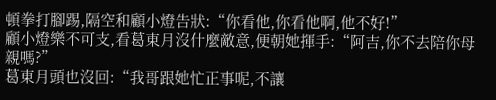頓拳打腳踢,隔空和顧小燈告狀:“你看他,你看他啊,他不好!”
顧小燈樂不可支,看葛東月沒什麼敵意,便朝她揮手:“阿吉,你不去陪你母親嗎?”
葛東月頭也沒回:“我哥跟她忙正事呢,不讓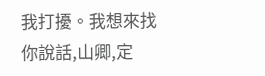我打擾。我想來找你說話,山卿,定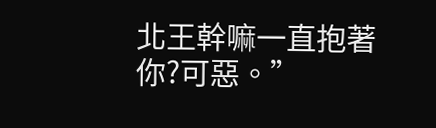北王幹嘛一直抱著你?可惡。”